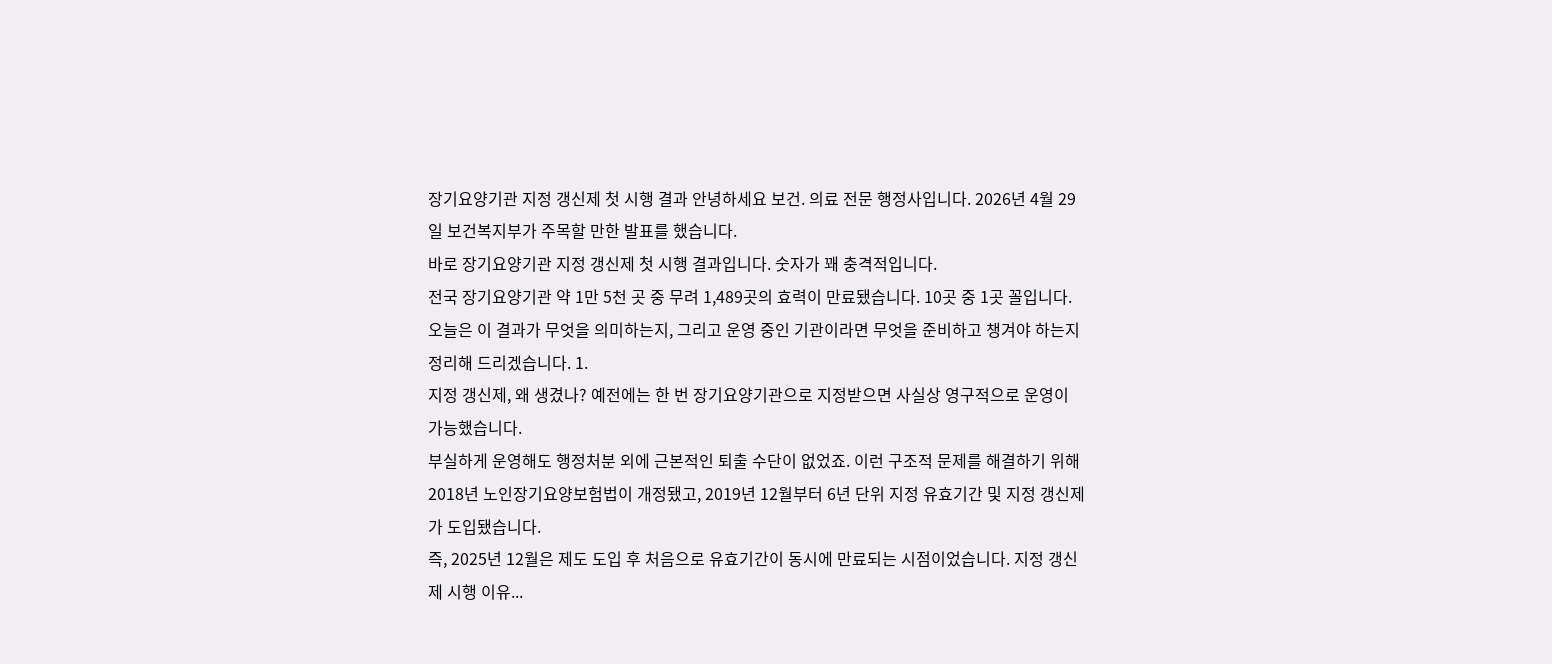장기요양기관 지정 갱신제 첫 시행 결과 안녕하세요 보건. 의료 전문 행정사입니다. 2026년 4월 29일 보건복지부가 주목할 만한 발표를 했습니다.
바로 장기요양기관 지정 갱신제 첫 시행 결과입니다. 숫자가 꽤 충격적입니다.
전국 장기요양기관 약 1만 5천 곳 중 무려 1,489곳의 효력이 만료됐습니다. 10곳 중 1곳 꼴입니다. 오늘은 이 결과가 무엇을 의미하는지, 그리고 운영 중인 기관이라면 무엇을 준비하고 챙겨야 하는지 정리해 드리겠습니다. 1.
지정 갱신제, 왜 생겼나? 예전에는 한 번 장기요양기관으로 지정받으면 사실상 영구적으로 운영이 가능했습니다.
부실하게 운영해도 행정처분 외에 근본적인 퇴출 수단이 없었죠. 이런 구조적 문제를 해결하기 위해 2018년 노인장기요양보험법이 개정됐고, 2019년 12월부터 6년 단위 지정 유효기간 및 지정 갱신제가 도입됐습니다.
즉, 2025년 12월은 제도 도입 후 처음으로 유효기간이 동시에 만료되는 시점이었습니다. 지정 갱신제 시행 이유...